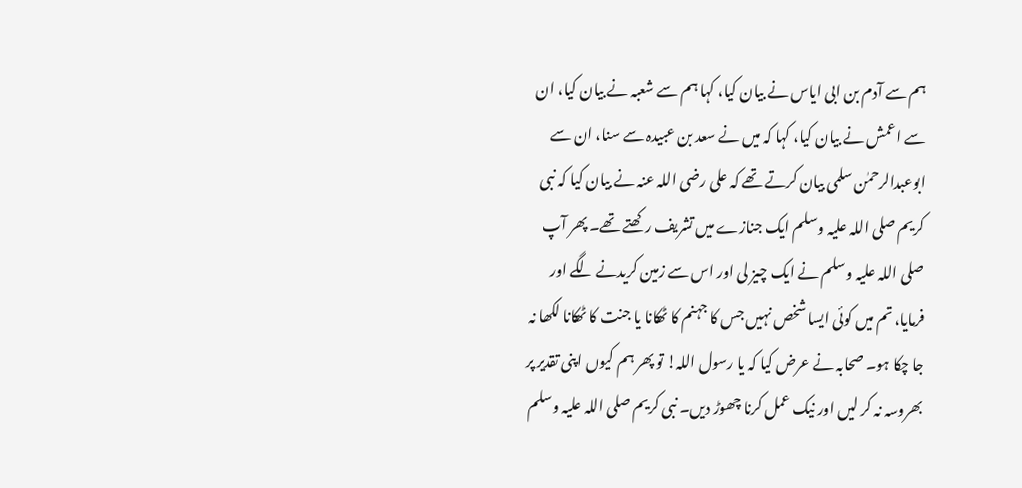ہم سے آدم بن ابی ایاس نے بیان کیا، کہا ہم سے شعبہ نے بیان کیا، ان سے اعمش نے بیان کیا، کہا کہ میں نے سعد بن عبیدہ سے سنا، ان سے ابوعبدالرحمٰن سلمی بیان کرتے تھے کہ علی رضی اللہ عنہ نے بیان کیا کہ نبی کریم صلی اللہ علیہ وسلم ایک جنازے میں تشریف رکھتے تھے۔ پھر آپ صلی اللہ علیہ وسلم نے ایک چیز لی اور اس سے زمین کریدنے لگے اور فرمایا، تم میں کوئی ایسا شخص نہیں جس کا جہنم کا ٹھکانا یا جنت کا ٹھکانا لکھا نہ جا چکا ہو۔ صحابہ نے عرض کیا کہ یا رسول اللہ! تو پھر ہم کیوں اپنی تقدیر پر بھروسہ نہ کر لیں اور نیک عمل کرنا چھوڑ دیں۔ نبی کریم صلی اللہ علیہ وسلم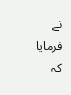نے فرمایا کہ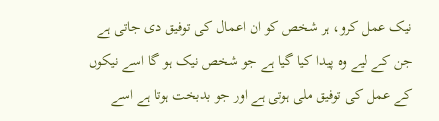نیک عمل کرو، ہر شخص کو ان اعمال کی توفیق دی جاتی ہے جن کے لیے وہ پیدا کیا گیا ہے جو شخص نیک ہو گا اسے نیکوں کے عمل کی توفیق ملی ہوتی ہے اور جو بدبخت ہوتا ہے اسے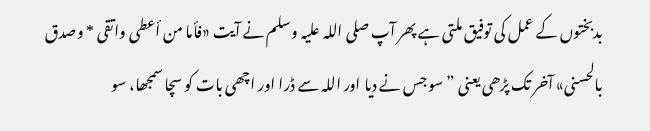بدبختوں کے عمل کی توفیق ملتی ہے پھر آپ صلی اللہ علیہ وسلم نے آیت «فأما من أعطى واتقى * وصدق بالحسنى» آخر تک پڑھی یعنی ”سو جس نے دیا اور اللہ سے ڈرا اور اچھی بات کو سچا سمجھا، سو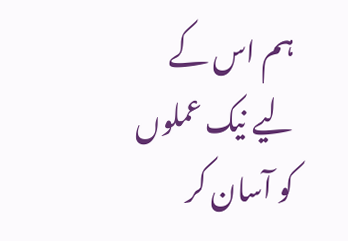ہم اس کے لیے نیک عملوں کو آسان کر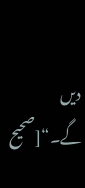دیں گے۔“[صحيح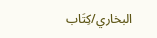البخاري/كِتَاب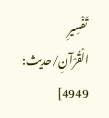تَفْسِيرِ الْقُرْآنِ/حدیث: 4949]